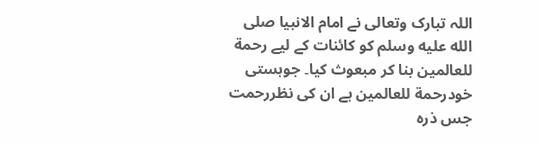اللہ تبارک وتعالی نے امام الانبیا صلى الله عليه وسلم کو کائنات کے لیے رحمة للعالمین بنا کر مبعوث کیا۔ جوہستی خودرحمة للعالمین ہے ان کی نظررحمت جس ذرہ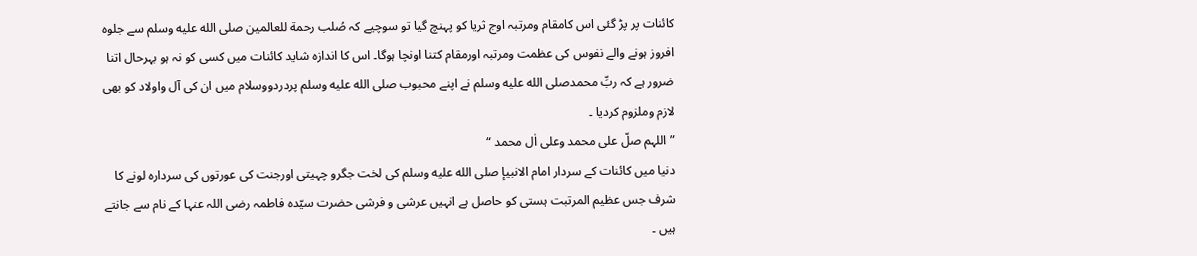کائنات پر پڑ گئی اس کامقام ومرتبہ اوج ثریا کو پہنچ گیا تو سوچیے کہ صُلب رحمة للعالمین صلى الله عليه وسلم سے جلوہ افروز ہونے والے نفوس کی عظمت ومرتبہ اورمقام کتنا اونچا ہوگا۔ اس کا اندازہ شاید کائنات میں کسی کو نہ ہو بہرحال اتنا ضرور ہے کہ ربِّ محمدصلى الله عليه وسلم نے اپنے محبوب صلى الله عليه وسلم پردردووسلام میں ان کی آل واولاد کو بھی لازم وملزوم کردیا ۔
”اللہم صلّ علی محمد وعلی اٰل محمد “
دنیا میں کائنات کے سردار امام الانبیإ صلى الله عليه وسلم کی لخت جگرو چہیتی اورجنت کی عورتوں کی سردارہ لونے کا شرف جس عظیم المرتبت ہستی کو حاصل ہے انہیں عرشی و فرشی حضرت سیّدہ فاطمہ رضی اللہ عنہا کے نام سے جانتے ہیں ۔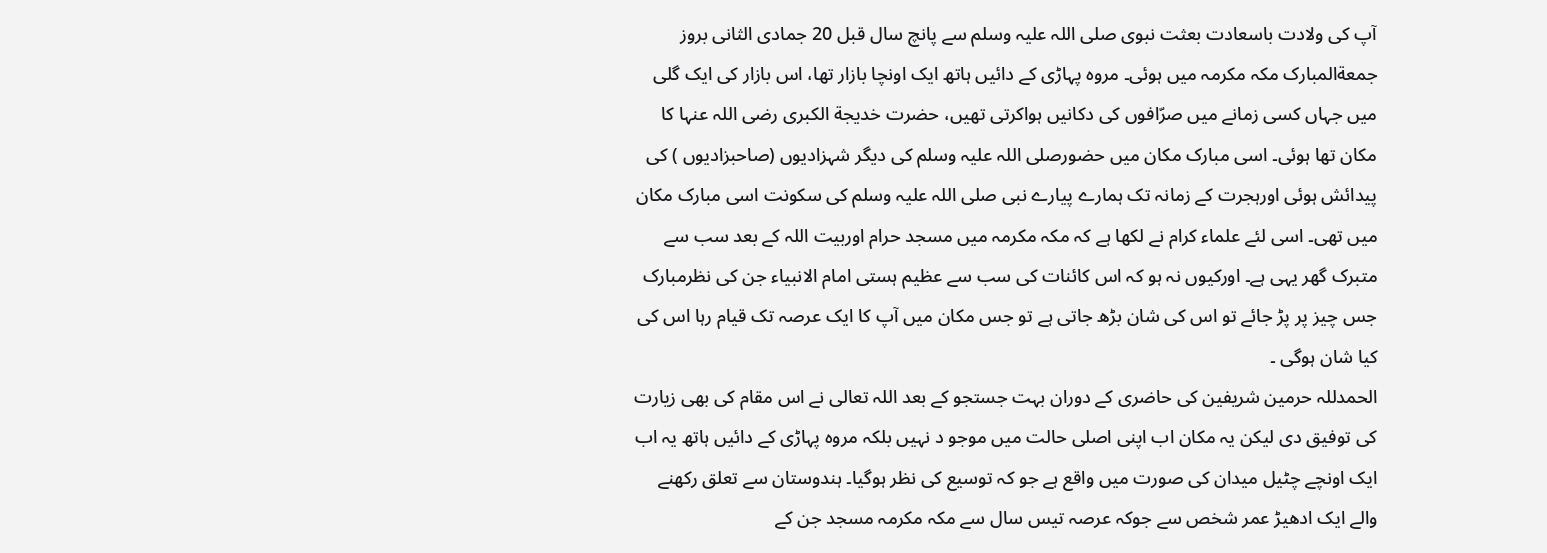آپ کی ولادت باسعادت بعثت نبوی صلی اللہ علیہ وسلم سے پانچ سال قبل 20 جمادی الثانی بروز جمعةالمبارک مکہ مکرمہ میں ہوئی۔ مروہ پہاڑی کے دائیں ہاتھ ایک اونچا بازار تھا، اس بازار کی ایک گلی میں جہاں کسی زمانے میں صرّافوں کی دکانیں ہواکرتی تھیں، حضرت خدیجة الکبری رضی اللہ عنہا کا مکان تھا ہوئی۔ اسی مبارک مکان میں حضورصلی اللہ علیہ وسلم کی دیگر شہزادیوں (صاحبزادیوں ) کی پیدائش ہوئی اورہجرت کے زمانہ تک ہمارے پیارے نبی صلی اللہ علیہ وسلم کی سکونت اسی مبارک مکان میں تھی۔ اسی لئے علماء کرام نے لکھا ہے کہ مکہ مکرمہ میں مسجد حرام اوربیت اللہ کے بعد سب سے متبرک گھر یہی ہے۔ اورکیوں نہ ہو کہ اس کائنات کی سب سے عظیم ہستی امام الانبیاء جن کی نظرمبارک جس چیز پر پڑ جائے تو اس کی شان بڑھ جاتی ہے تو جس مکان میں آپ کا ایک عرصہ تک قیام رہا اس کی کیا شان ہوگی ۔
الحمدللہ حرمین شریفین کی حاضری کے دوران بہت جستجو کے بعد اللہ تعالی نے اس مقام کی بھی زیارت کی توفیق دی لیکن یہ مکان اب اپنی اصلی حالت میں موجو د نہیں بلکہ مروہ پہاڑی کے دائیں ہاتھ یہ اب ایک اونچے چٹیل میدان کی صورت میں واقع ہے جو کہ توسیع کی نظر ہوگیا۔ ہندوستان سے تعلق رکھنے والے ایک ادھیڑ عمر شخص سے جوکہ عرصہ تیس سال سے مکہ مکرمہ مسجد جن کے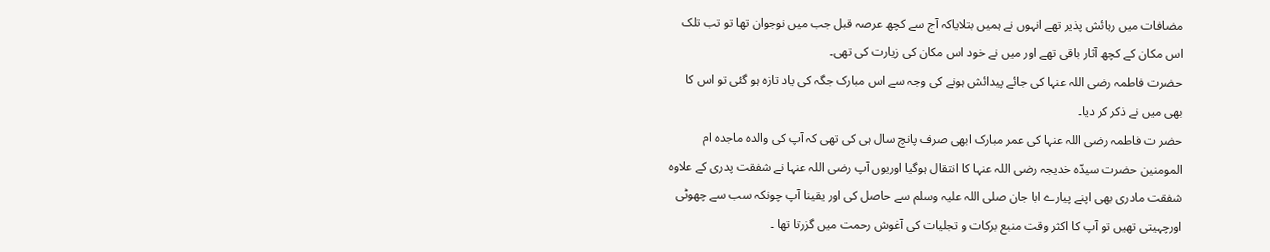مضافات میں رہائش پذیر تھے انہوں نے ہمیں بتلایاکہ آج سے کچھ عرصہ قبل جب میں نوجوان تھا تو تب تلک اس مکان کے کچھ آثار باقی تھے اور میں نے خود اس مکان کی زیارت کی تھی۔
حضرت فاطمہ رضی اللہ عنہا کی جائے پیدائش ہونے کی وجہ سے اس مبارک جگہ کی یاد تازہ ہو گئی تو اس کا بھی میں نے ذکر کر دیا۔
حضر ت فاطمہ رضی اللہ عنہا کی عمر مبارک ابھی صرف پانچ سال ہی کی تھی کہ آپ کی والدہ ماجدہ ام المومنین حضرت سیدّہ خدیجہ رضی اللہ عنہا کا انتقال ہوگیا اوریوں آپ رضی اللہ عنہا نے شفقت پدری کے علاوہ شفقت مادری بھی اپنے پیارے ابا جان صلی اللہ علیہ وسلم سے حاصل کی اور یقینا آپ چونکہ سب سے چھوٹی اورچہیتی تھیں تو آپ کا اکثر وقت منبع برکات و تجلیات کی آغوش رحمت میں گزرتا تھا ۔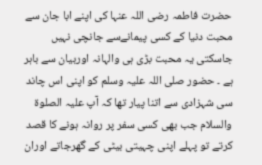حضرت فاطمہ رضی اللہ عنہا کی اپنے ابا جان سے محبت دنیا کے کسی پیمانےسے جانچی نہیں جاسکتی یہ محبت بڑی ہی والہانہ اوربیان سے باہر ہے ۔ حضور صلی اللہ علیہ وسلم کو اپنی اس چاند سی شہزادی سے اتنا پیار تھا کہ آپ علیہ الصلوة والسلام جب بھی کسی سفر پر روانہ ہونے کا قصد کرتے تو پہلے اپنی چہیتی بیٹی کے گھرجاتے اوران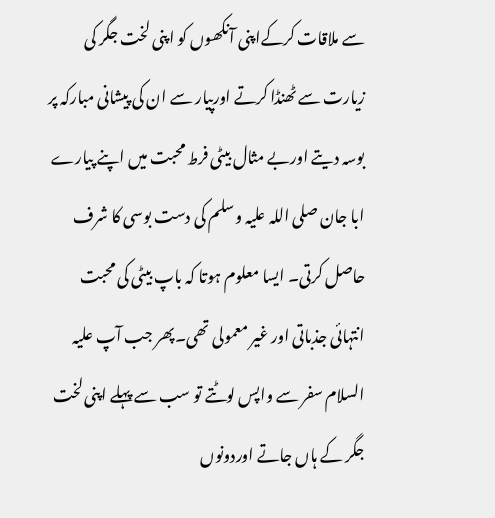سے ملاقات کرکےاپنی آنکھوں کو اپنی لخت جگر کی زیارت سے ٹھنڈا کرتے اورپیار سے ان کی پیشانی مبارکہ پر بوسہ دیتے اوربے مثال بیٹی فرط محبت میں اپنے پیارے ابا جان صلی اللہ علیہ وسلم کی دست بوسی کا شرف حاصل کرتی۔ ایسا معلوم ہوتا کہ باپ بیٹی کی محبت انتہائی جذباتی اور غیر معمولی تھی۔پھر جب آپ علیہ السلام سفر سے واپس لوٹتے تو سب سے پہلے اپنی لخت جگر کے ہاں جاتے اوردونوں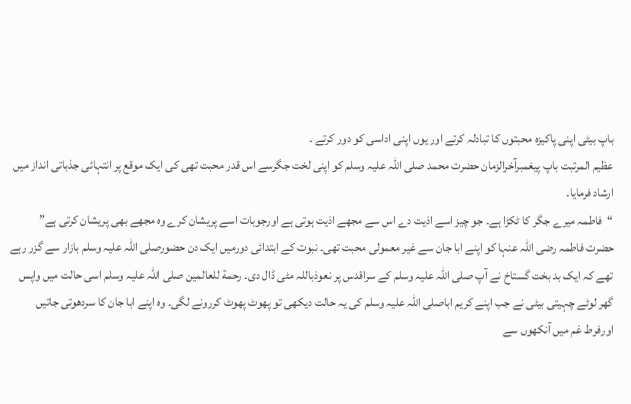باپ بیٹی اپنی پاکیزہ محبتوں کا تبادلہ کرتے اور یوں اپنی اداسی کو دور کرتے ۔
عظیم المرتبت باپ پیغمبرآخرالزمان حضرت محمد صلی اللہ علیہ وسلم کو اپنی لخت جگرسے اس قدر محبت تھی کی ایک موقع پر انتہائی جذباتی انداز میں ارشاد فرمایا۔
“فاطمہ میرے جگر کا ٹکڑا ہے۔ جو چیز اسے اذیت دے اس سے مجھے اذیت ہوتی ہے اورجوبات اسے پریشان کرے وہ مجھے بھی پریشان کرتی ہے”
حضرت فاطمہ رضی اللہ عنہا کو اپنے ابا جان سے غیر معمولی محبت تھی۔ نبوت کے ابتدائی دورمیں ایک دن حضورصلی اللہ علیہ وسلم بازار سے گزر رہے تھے کہ ایک بد بخت گستاخ نے آپ صلی اللہ علیہ وسلم کے سراقدس پر نعوذباللہ مٹی ڈال دی۔ رحمة للعالمین صلی اللہ علیہ وسلم اسی حالت میں واپس گھر لوٹے چہیتی بیٹی نے جب اپنے کریم اباصلی اللہ علیہ وسلم کی یہ حالت دیکھی تو پھوٹ پھوٹ کررونے لگی۔ وہ اپنے ابا جان کا سردھوتی جاتیں اورفرط غم میں آنکھوں سے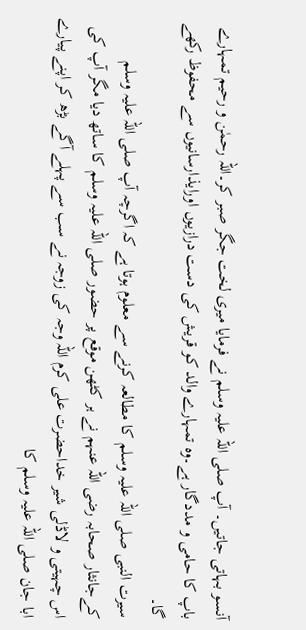آنسو بہاتی جاتیں۔ آپ صلی اللہ علیہ وسلم نے فرمایا میری لخت جگر صبر کر۔اللہ رحمٰن و رحیم تمہارے باپ کا حامی و مددگار ہے۔وہ تمہارے والد کو قریش کی دست درازیوں اورایذارسانیوں سے محفوظ رکھے گا۔
سیرت النبی صلی اللہ علیہ وسلم کا مطالعہ کرنے سے معلوم ہوتا ہے کہ اگرچہ آپ صلی اللہ علیہ وسلم کےجانثار صحابہ رضی اللہ عنہم نے ہر کٹھن موقع پر حضور صلی اللہ علیہ وسلم کا ساتھ دیا مگر آپ کی اس چہیتی و لاڈلی شیر خداحضرت علی کرم اللہ وجہ کی زوجہ نے سب سے پہلے آگے بڑھ کر اپنے پیارے ابا جان صلی اللہ علیہ وسلم کا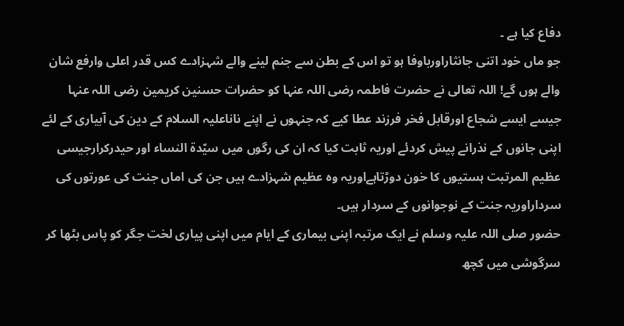دفاع کیا ہے ۔
جو ماں خود اتنی جانثاراورباوفا ہو تو اس کے بطن سے جنم لینے والے شہزادے کس قدر اعلی وارفع شان والے ہوں گے! اللہ تعالی نے حضرت فاطمہ رضی اللہ عنہا کو حضرات حسنین کریمین رضی اللہ عنہا جیسے ایسے شجاع اورقابل فخر فرزند عطا کیے کہ جنہوں نے اپنے ناناعلیہ السلام کے دین کی آبیاری کے لئے اپنی جانوں کے نذرانے پیش کردئے اوریہ ثابت کیا کہ ان کی رگوں میں سیّدة النساء اور حیدرکرارجیسی عظیم المرتبت ہستیوں کا خون دوڑتاہےاوریہ وہ عظیم شہزادے ہیں جن کی اماں جنت کی عورتوں کی سرداراوریہ جنت کے نوجوانوں کے سردار ہیں۔
حضور صلی اللہ علیہ وسلم نے ایک مرتبہ اپنی بیماری کے ایام میں اپنی پیاری لخت جگر کو پاس بٹھا کر سرگوشی میں کچھ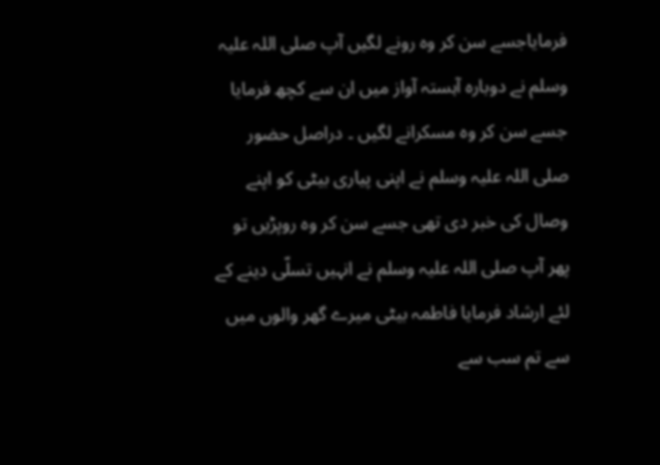فرمایاجسے سن کر وہ رونے لگیں آپ صلی اللہ علیہ وسلم نے دوبارہ آہستہ آواز میں ان سے کچھ فرمایا جسے سن کر وہ مسکرانے لگیں ۔ دراصل حضور صلی اللہ علیہ وسلم نے اپنی پیاری بیٹی کو اپنے وصال کی خبر دی تھی جسے سن کر وہ روپڑیں تو پھر آپ صلی اللہ علیہ وسلم نے انہیں تسلّی دینے کے لئے ارشاد فرمایا فاطمہ بیٹی میرے گھر والوں میں سے تم سب سے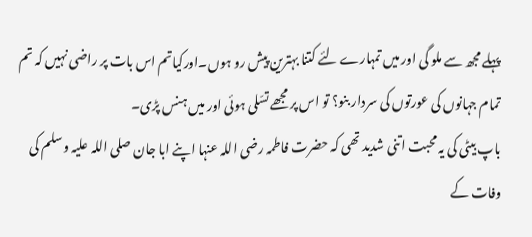پہلے مجھ سے ملو گی اور میں تمہارے لئے کتنا بہترین پیش رو ہوں۔اورکیاتم اس بات پر راضی نہیں کہ تم تمام جہانوں کی عورتوں کی سردار بنو؟ تو اس پر مجھے تسّلی ہوئی اور میں ہنس پڑی۔
باپ بیٹی کی یہ محبت اتنی شدید تھی کہ حضرت فاطمہ رضی اللہ عنہا اپنے ابا جان صلی اللہ علیہ وسلم کی وفات کے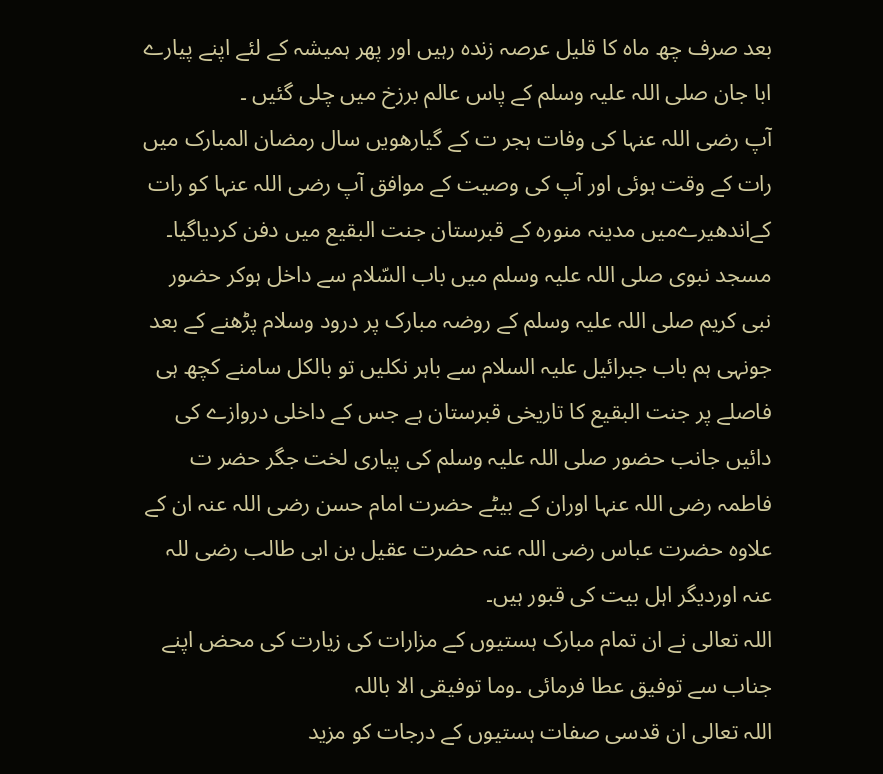بعد صرف چھ ماہ کا قلیل عرصہ زندہ رہیں اور پھر ہمیشہ کے لئے اپنے پیارے ابا جان صلی اللہ علیہ وسلم کے پاس عالم برزخ میں چلی گئیں ۔
آپ رضی اللہ عنہا کی وفات ہجر ت کے گیارھویں سال رمضان المبارک میں رات کے وقت ہوئی اور آپ کی وصیت کے موافق آپ رضی اللہ عنہا کو رات کےاندھیرےمیں مدینہ منورہ کے قبرستان جنت البقیع میں دفن کردیاگیا۔
مسجد نبوی صلی اللہ علیہ وسلم میں باب السّلام سے داخل ہوکر حضور نبی کریم صلی اللہ علیہ وسلم کے روضہ مبارک پر درود وسلام پڑھنے کے بعد جونہی ہم باب جبرائیل علیہ السلام سے باہر نکلیں تو بالکل سامنے کچھ ہی فاصلے پر جنت البقیع کا تاریخی قبرستان ہے جس کے داخلی دروازے کی دائیں جانب حضور صلی اللہ علیہ وسلم کی پیاری لخت جگر حضر ت فاطمہ رضی اللہ عنہا اوران کے بیٹے حضرت امام حسن رضی اللہ عنہ ان کے علاوہ حضرت عباس رضی اللہ عنہ حضرت عقیل بن ابی طالب رضی للہ عنہ اوردیگر اہل بیت کی قبور ہیں۔
اللہ تعالی نے ان تمام مبارک ہستیوں کے مزارات کی زیارت کی محض اپنے جناب سے توفیق عطا فرمائی ۔وما توفیقی الا باللہ
اللہ تعالی ان قدسی صفات ہستیوں کے درجات کو مزید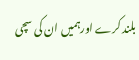بلند کرے اورہمیں ان کی سچی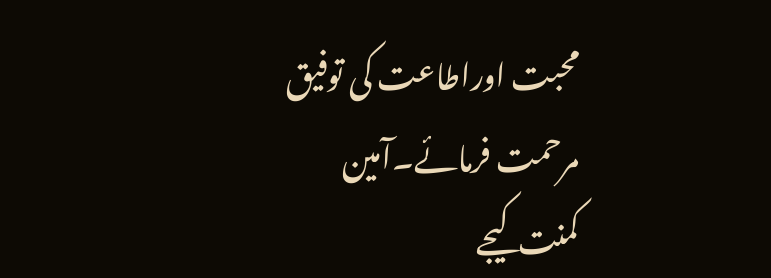محبت اوراطاعت کی توفیق مرحمت فرمائے۔آمین
کمنت کیجے